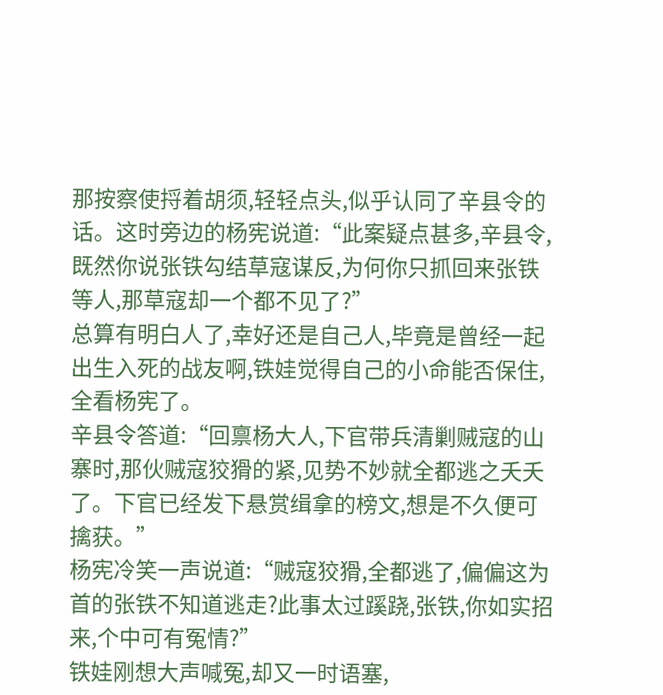那按察使捋着胡须,轻轻点头,似乎认同了辛县令的话。这时旁边的杨宪说道:“此案疑点甚多,辛县令,既然你说张铁勾结草寇谋反,为何你只抓回来张铁等人,那草寇却一个都不见了?”
总算有明白人了,幸好还是自己人,毕竟是曾经一起出生入死的战友啊,铁娃觉得自己的小命能否保住,全看杨宪了。
辛县令答道:“回禀杨大人,下官带兵清剿贼寇的山寨时,那伙贼寇狡猾的紧,见势不妙就全都逃之夭夭了。下官已经发下悬赏缉拿的榜文,想是不久便可擒获。”
杨宪冷笑一声说道:“贼寇狡猾,全都逃了,偏偏这为首的张铁不知道逃走?此事太过蹊跷,张铁,你如实招来,个中可有冤情?”
铁娃刚想大声喊冤,却又一时语塞,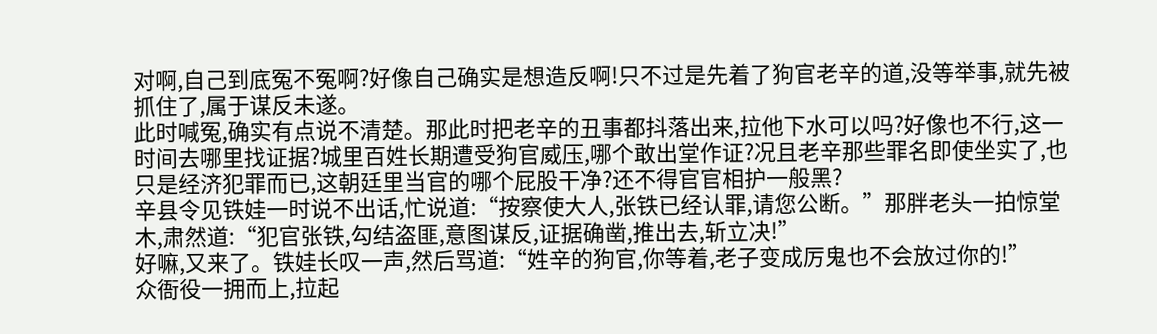对啊,自己到底冤不冤啊?好像自己确实是想造反啊!只不过是先着了狗官老辛的道,没等举事,就先被抓住了,属于谋反未遂。
此时喊冤,确实有点说不清楚。那此时把老辛的丑事都抖落出来,拉他下水可以吗?好像也不行,这一时间去哪里找证据?城里百姓长期遭受狗官威压,哪个敢出堂作证?况且老辛那些罪名即使坐实了,也只是经济犯罪而已,这朝廷里当官的哪个屁股干净?还不得官官相护一般黑?
辛县令见铁娃一时说不出话,忙说道:“按察使大人,张铁已经认罪,请您公断。”那胖老头一拍惊堂木,肃然道:“犯官张铁,勾结盗匪,意图谋反,证据确凿,推出去,斩立决!”
好嘛,又来了。铁娃长叹一声,然后骂道:“姓辛的狗官,你等着,老子变成厉鬼也不会放过你的!”
众衙役一拥而上,拉起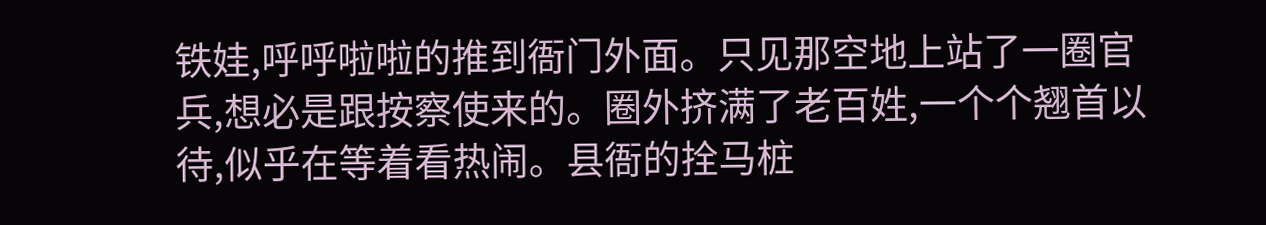铁娃,呼呼啦啦的推到衙门外面。只见那空地上站了一圈官兵,想必是跟按察使来的。圈外挤满了老百姓,一个个翘首以待,似乎在等着看热闹。县衙的拴马桩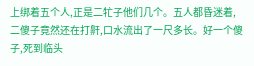上绑着五个人,正是二牤子他们几个。五人都昏迷着,二傻子竟然还在打鼾,口水流出了一尺多长。好一个傻子,死到临头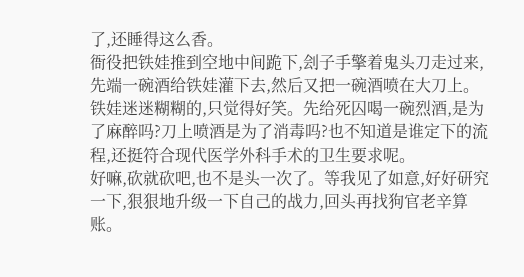了,还睡得这么香。
衙役把铁娃推到空地中间跪下,刽子手擎着鬼头刀走过来,先端一碗酒给铁娃灌下去,然后又把一碗酒喷在大刀上。铁娃迷迷糊糊的,只觉得好笑。先给死囚喝一碗烈酒,是为了麻醉吗?刀上喷酒是为了消毒吗?也不知道是谁定下的流程,还挺符合现代医学外科手术的卫生要求呢。
好嘛,砍就砍吧,也不是头一次了。等我见了如意,好好研究一下,狠狠地升级一下自己的战力,回头再找狗官老辛算账。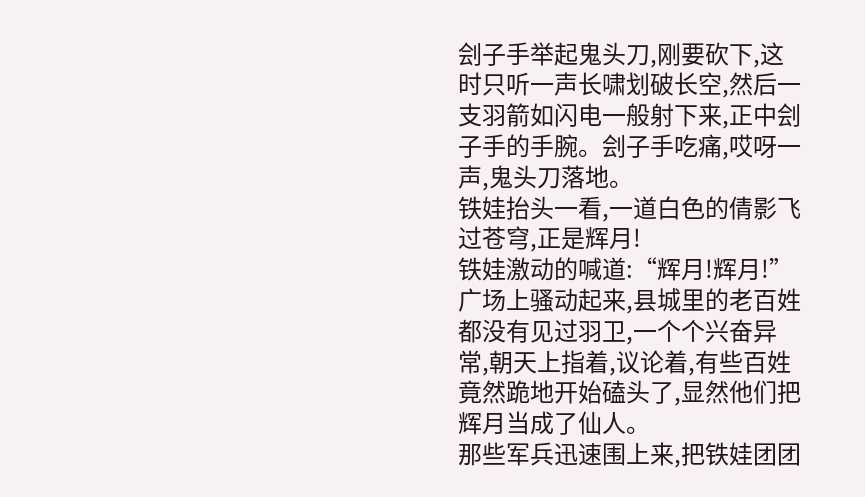刽子手举起鬼头刀,刚要砍下,这时只听一声长啸划破长空,然后一支羽箭如闪电一般射下来,正中刽子手的手腕。刽子手吃痛,哎呀一声,鬼头刀落地。
铁娃抬头一看,一道白色的倩影飞过苍穹,正是辉月!
铁娃激动的喊道:“辉月!辉月!”
广场上骚动起来,县城里的老百姓都没有见过羽卫,一个个兴奋异常,朝天上指着,议论着,有些百姓竟然跪地开始磕头了,显然他们把辉月当成了仙人。
那些军兵迅速围上来,把铁娃团团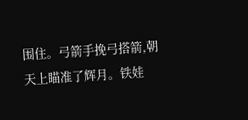围住。弓箭手挽弓搭箭,朝天上瞄准了辉月。铁娃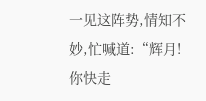一见这阵势,情知不妙,忙喊道:“辉月!你快走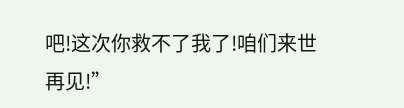吧!这次你救不了我了!咱们来世再见!”